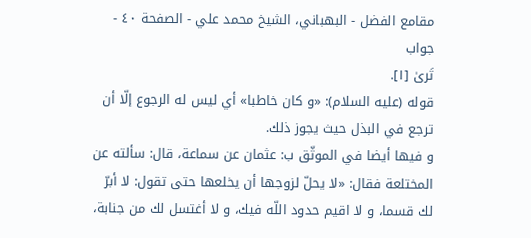مقامع الفضل - البهباني، الشيخ محمد علي - الصفحة ٤٠ - جواب
تَرىٰ [١].
قوله (عليه السلام): «و كان خاطبا» أي ليس له الرجوع إلّا أن ترجع في البذل حيث يجوز ذلك.
و فيها أيضا في الموثّق ب: عثمان عن سماعة، قال: سألته عن المختلعة فقال: «لا يحلّ لزوجها أن يخلعها حتى تقول: لا أبرّ لك قسما، و لا اقيم حدود اللّه فيك، و لا أغتسل لك من جنابة،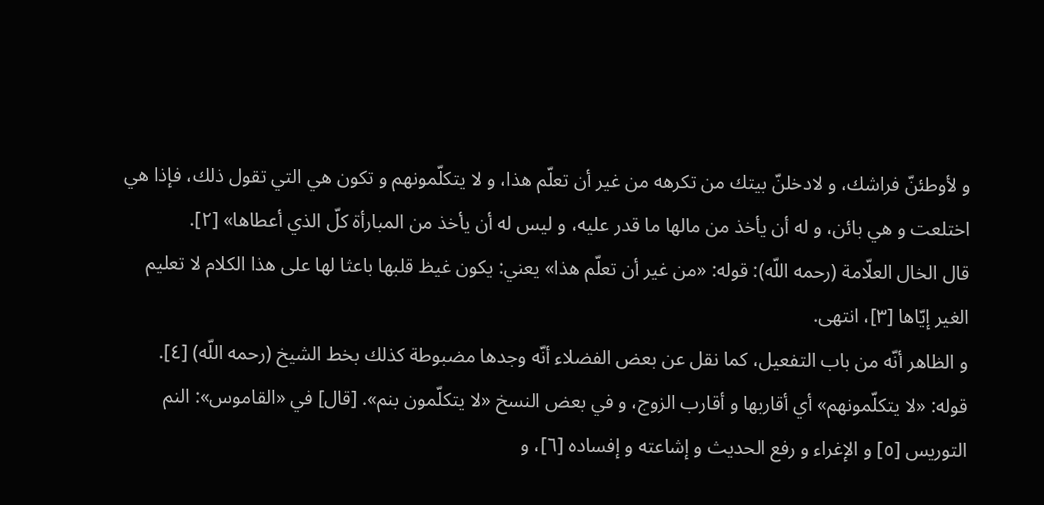و لأوطئنّ فراشك، و لادخلنّ بيتك من تكرهه من غير أن تعلّم هذا، و لا يتكلّمونهم و تكون هي التي تقول ذلك، فإذا هي اختلعت و هي بائن، و له أن يأخذ من مالها ما قدر عليه، و ليس له أن يأخذ من المبارأة كلّ الذي أعطاها» [٢].
قال الخال العلّامة (رحمه اللّه): قوله: «من غير أن تعلّم هذا» يعني: يكون غيظ قلبها باعثا لها على هذا الكلام لا تعليم الغير إيّاها [٣]، انتهى.
و الظاهر أنّه من باب التفعيل، كما نقل عن بعض الفضلاء أنّه وجدها مضبوطة كذلك بخط الشيخ (رحمه اللّه) [٤].
قوله: «لا يتكلّمونهم» أي أقاربها و أقارب الزوج، و في بعض النسخ «لا يتكلّمون بنم». [قال] في «القاموس»: النم التوريس [٥] و الإغراء و رفع الحديث و إشاعته و إفساده [٦]، و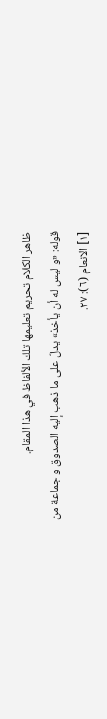ظاهر الكلام تحريم تعليمها تلك الألفاظ في هذا المقام.
قوله: «و ليس له أن يأخذ» يدلّ على ما ذهب إليه الصدوق و جماعة من
[١] الانعام (٦): ٢٧.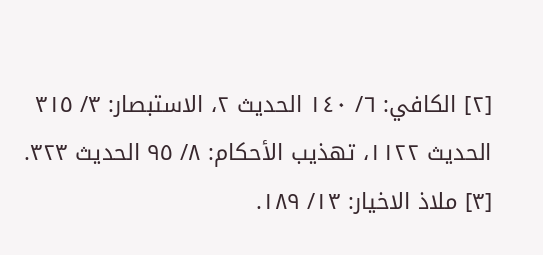[٢] الكافي: ٦/ ١٤٠ الحديث ٢، الاستبصار: ٣/ ٣١٥ الحديث ١١٢٢، تهذيب الأحكام: ٨/ ٩٥ الحديث ٣٢٣.
[٣] ملاذ الاخيار: ١٣/ ١٨٩.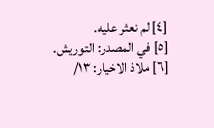[٤] لم نعثر عليه.
[٥] في المصدر: التوريش.
[٦] ملاذ الاخيار: ١٣/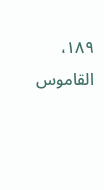١٨٩، القاموس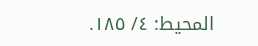المحيط: ٤/ ١٨٥.